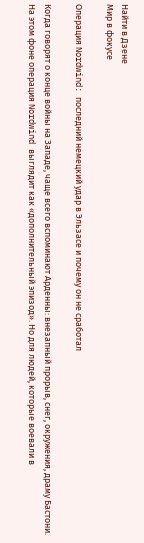Найти в Дзене
Мир в фокусе

Операция Nordwind: последний немецкий удар в Эльзасе и почему он не сработал

Когда говорят о конце войны на Западе, чаще всего вспоминают Арденны: внезапный прорыв, снег, окружения, драму Бастони. На этом фоне операция Nordwind выглядит как «дополнительный эпизод». Но для людей, которые воевали в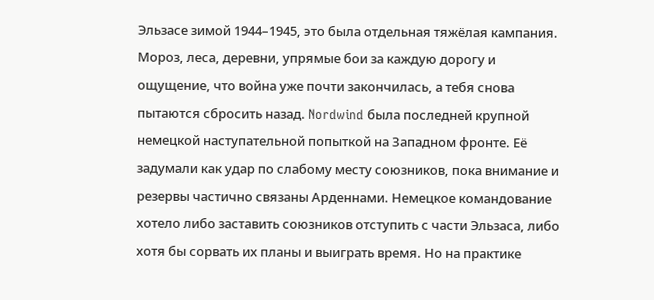Эльзасе зимой 1944–1945, это была отдельная тяжёлая кампания. Мороз, леса, деревни, упрямые бои за каждую дорогу и ощущение, что война уже почти закончилась, а тебя снова пытаются сбросить назад. Nordwind была последней крупной немецкой наступательной попыткой на Западном фронте. Её задумали как удар по слабому месту союзников, пока внимание и резервы частично связаны Арденнами. Немецкое командование хотело либо заставить союзников отступить с части Эльзаса, либо хотя бы сорвать их планы и выиграть время. Но на практике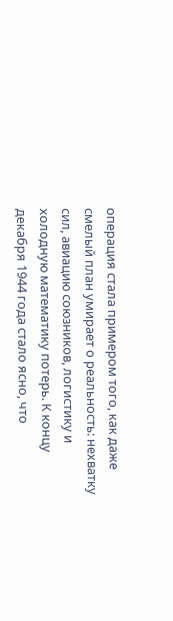операция стала примером того, как даже смелый план умирает о реальность: нехватку сил, авиацию союзников, логистику и холодную математику потерь. К концу декабря 1944 года стало ясно, что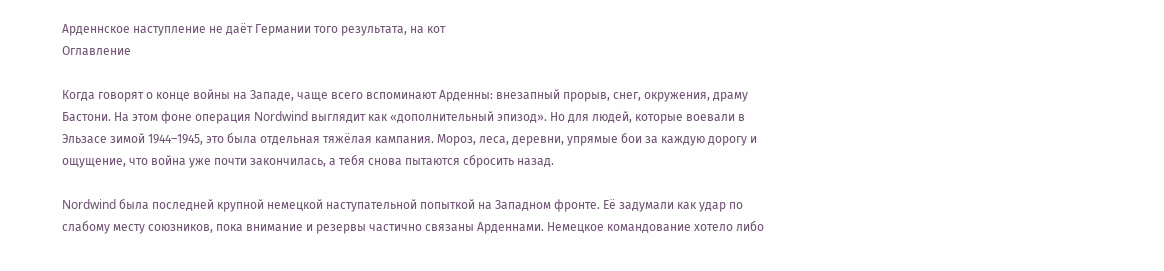Арденнское наступление не даёт Германии того результата, на кот
Оглавление

Когда говорят о конце войны на Западе, чаще всего вспоминают Арденны: внезапный прорыв, снег, окружения, драму Бастони. На этом фоне операция Nordwind выглядит как «дополнительный эпизод». Но для людей, которые воевали в Эльзасе зимой 1944–1945, это была отдельная тяжёлая кампания. Мороз, леса, деревни, упрямые бои за каждую дорогу и ощущение, что война уже почти закончилась, а тебя снова пытаются сбросить назад.

Nordwind была последней крупной немецкой наступательной попыткой на Западном фронте. Её задумали как удар по слабому месту союзников, пока внимание и резервы частично связаны Арденнами. Немецкое командование хотело либо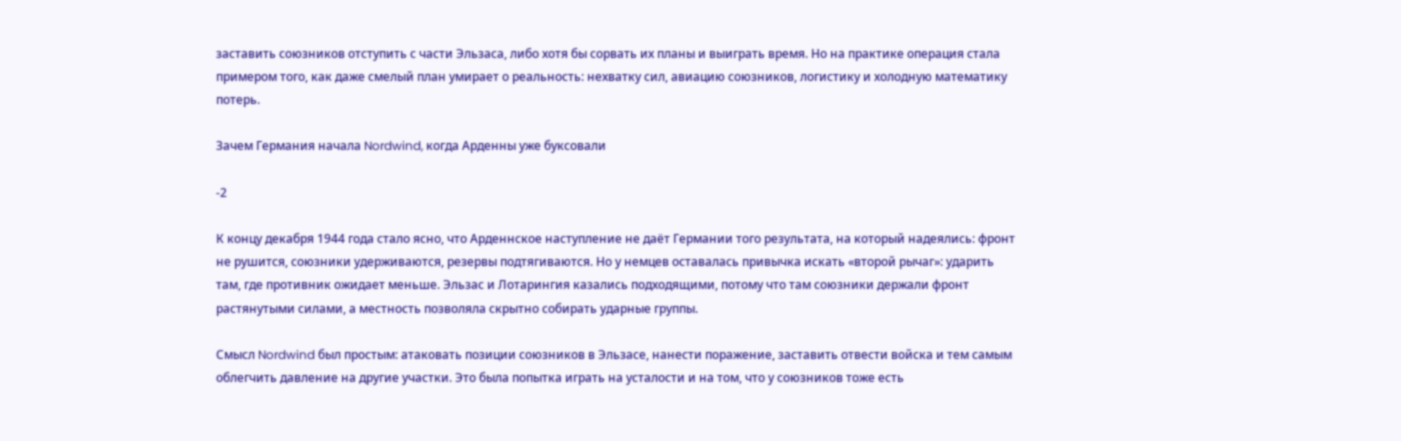заставить союзников отступить с части Эльзаса, либо хотя бы сорвать их планы и выиграть время. Но на практике операция стала примером того, как даже смелый план умирает о реальность: нехватку сил, авиацию союзников, логистику и холодную математику потерь.

Зачем Германия начала Nordwind, когда Арденны уже буксовали

-2

К концу декабря 1944 года стало ясно, что Арденнское наступление не даёт Германии того результата, на который надеялись: фронт не рушится, союзники удерживаются, резервы подтягиваются. Но у немцев оставалась привычка искать «второй рычаг»: ударить там, где противник ожидает меньше. Эльзас и Лотарингия казались подходящими, потому что там союзники держали фронт растянутыми силами, а местность позволяла скрытно собирать ударные группы.

Смысл Nordwind был простым: атаковать позиции союзников в Эльзасе, нанести поражение, заставить отвести войска и тем самым облегчить давление на другие участки. Это была попытка играть на усталости и на том, что у союзников тоже есть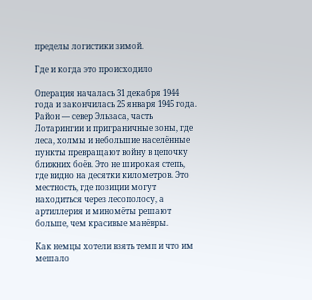пределы логистики зимой.

Где и когда это происходило

Операция началась 31 декабря 1944 года и закончилась 25 января 1945 года. Район — север Эльзаса, часть Лотарингии и приграничные зоны, где леса, холмы и небольшие населённые пункты превращают войну в цепочку ближних боёв. Это не широкая степь, где видно на десятки километров. Это местность, где позиции могут находиться через лесополосу, а артиллерия и миномёты решают больше, чем красивые манёвры.

Как немцы хотели взять темп и что им мешало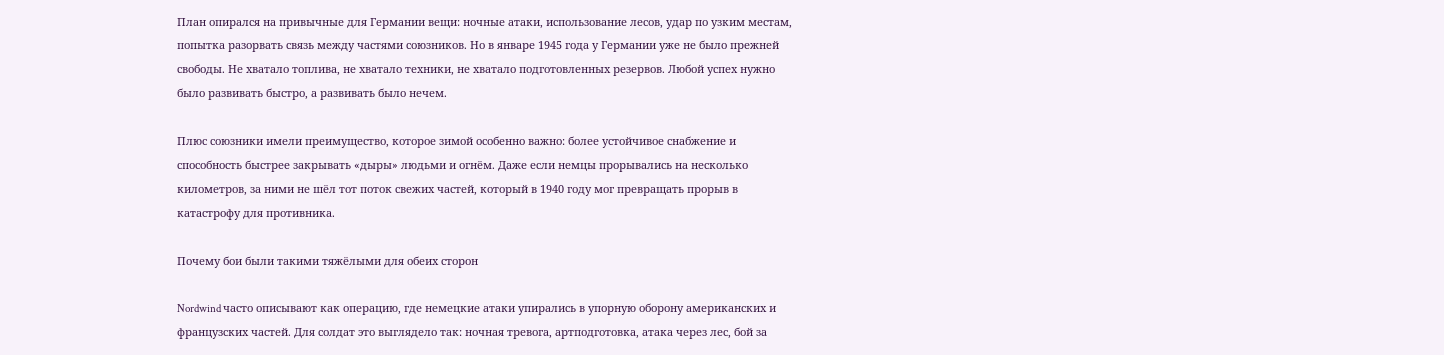План опирался на привычные для Германии вещи: ночные атаки, использование лесов, удар по узким местам, попытка разорвать связь между частями союзников. Но в январе 1945 года у Германии уже не было прежней свободы. Не хватало топлива, не хватало техники, не хватало подготовленных резервов. Любой успех нужно было развивать быстро, а развивать было нечем.

Плюс союзники имели преимущество, которое зимой особенно важно: более устойчивое снабжение и способность быстрее закрывать «дыры» людьми и огнём. Даже если немцы прорывались на несколько километров, за ними не шёл тот поток свежих частей, который в 1940 году мог превращать прорыв в катастрофу для противника.

Почему бои были такими тяжёлыми для обеих сторон

Nordwind часто описывают как операцию, где немецкие атаки упирались в упорную оборону американских и французских частей. Для солдат это выглядело так: ночная тревога, артподготовка, атака через лес, бой за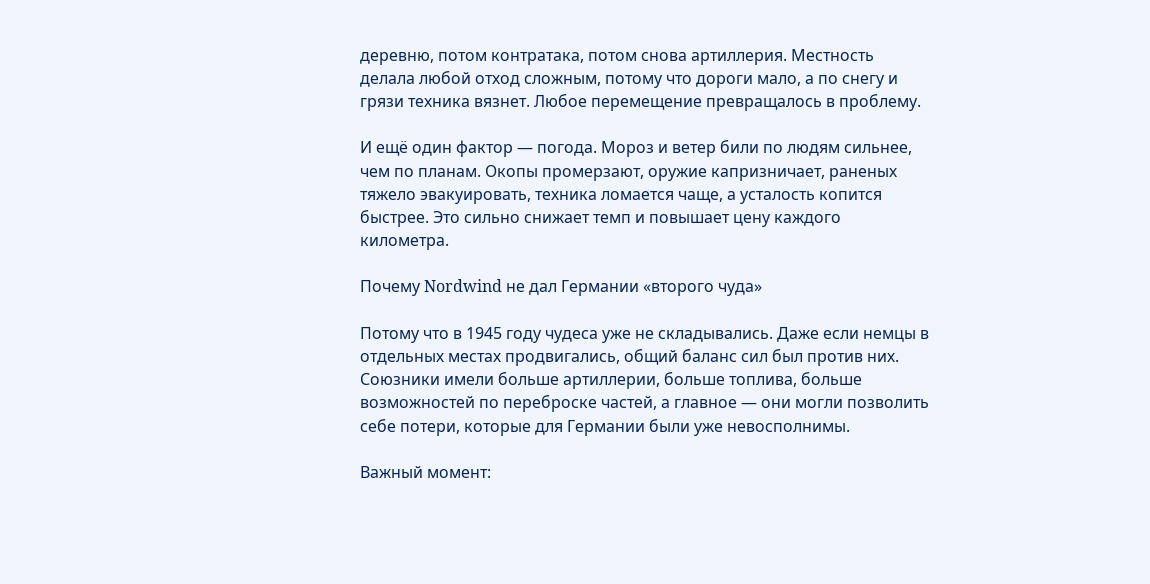деревню, потом контратака, потом снова артиллерия. Местность делала любой отход сложным, потому что дороги мало, а по снегу и грязи техника вязнет. Любое перемещение превращалось в проблему.

И ещё один фактор — погода. Мороз и ветер били по людям сильнее, чем по планам. Окопы промерзают, оружие капризничает, раненых тяжело эвакуировать, техника ломается чаще, а усталость копится быстрее. Это сильно снижает темп и повышает цену каждого километра.

Почему Nordwind не дал Германии «второго чуда»

Потому что в 1945 году чудеса уже не складывались. Даже если немцы в отдельных местах продвигались, общий баланс сил был против них. Союзники имели больше артиллерии, больше топлива, больше возможностей по переброске частей, а главное — они могли позволить себе потери, которые для Германии были уже невосполнимы.

Важный момент: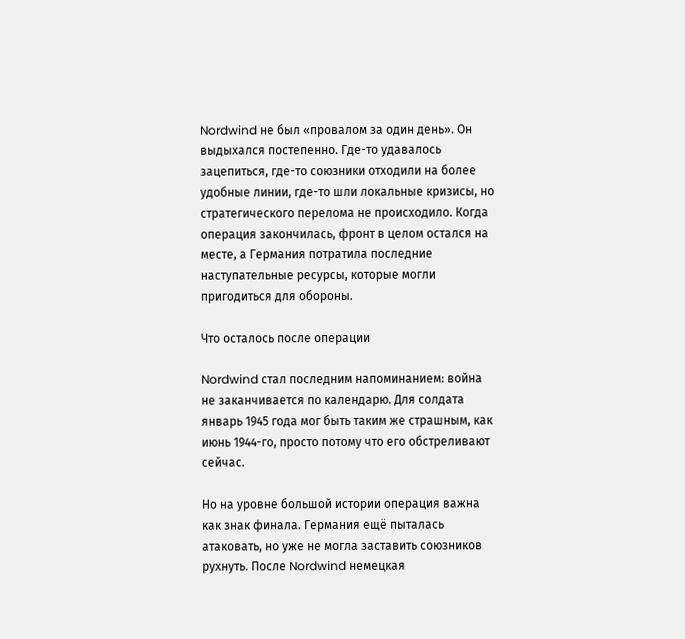Nordwind не был «провалом за один день». Он выдыхался постепенно. Где-то удавалось зацепиться, где-то союзники отходили на более удобные линии, где-то шли локальные кризисы, но стратегического перелома не происходило. Когда операция закончилась, фронт в целом остался на месте, а Германия потратила последние наступательные ресурсы, которые могли пригодиться для обороны.

Что осталось после операции

Nordwind стал последним напоминанием: война не заканчивается по календарю. Для солдата январь 1945 года мог быть таким же страшным, как июнь 1944-го, просто потому что его обстреливают сейчас.

Но на уровне большой истории операция важна как знак финала. Германия ещё пыталась атаковать, но уже не могла заставить союзников рухнуть. После Nordwind немецкая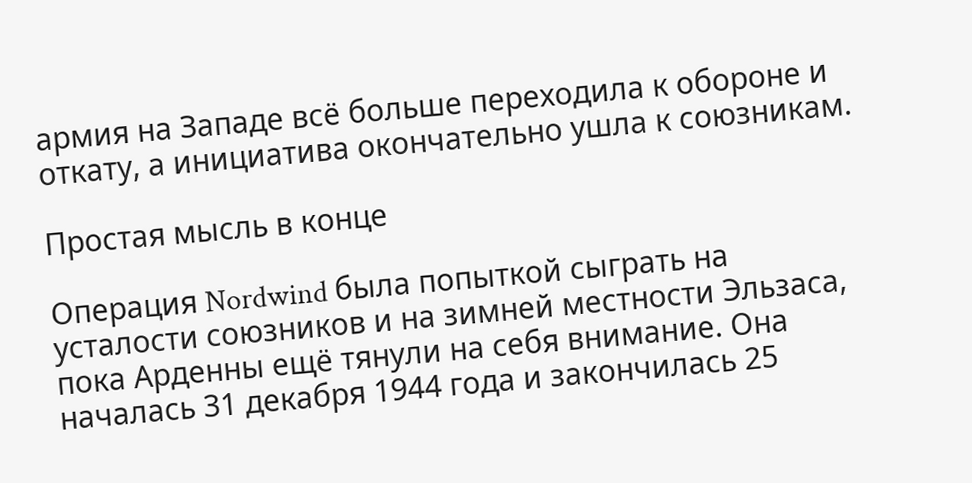армия на Западе всё больше переходила к обороне и откату, а инициатива окончательно ушла к союзникам.

Простая мысль в конце

Операция Nordwind была попыткой сыграть на усталости союзников и на зимней местности Эльзаса, пока Арденны ещё тянули на себя внимание. Она началась 31 декабря 1944 года и закончилась 25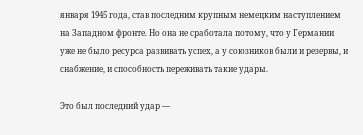января 1945 года, став последним крупным немецким наступлением на Западном фронте. Но она не сработала потому, что у Германии уже не было ресурса развивать успех, а у союзников были и резервы, и снабжение, и способность переживать такие удары.

Это был последний удар —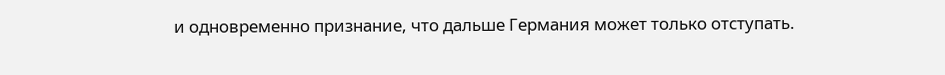и одновременно признание, что дальше Германия может только отступать.